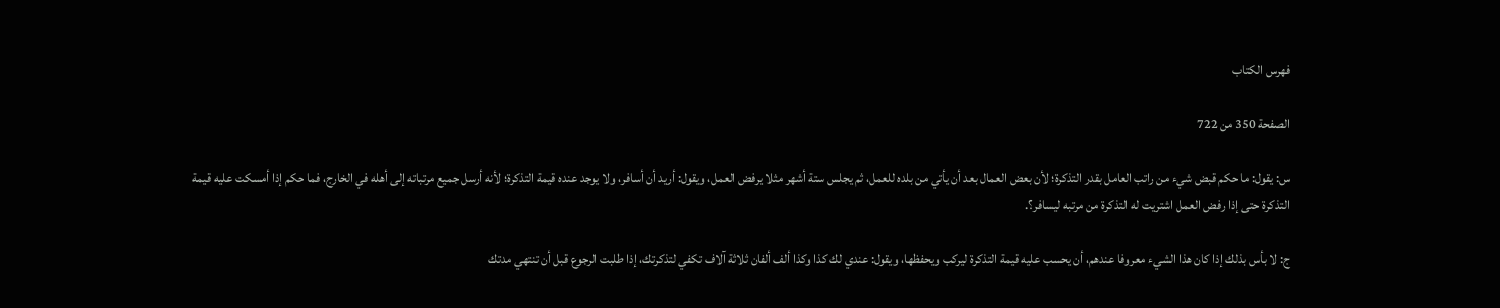فهرس الكتاب

الصفحة 350 من 722

س: يقول: ما حكم قبض شيء من راتب العامل بقدر التذكرة؛ لأن بعض العمال بعد أن يأتي من بلده للعمل، ثم يجلس ستة أشهر مثلا يرفض العمل، ويقول: أريد أن أسافر، ولا يوجد عنده قيمة التذكرة؛ لأنه أرسل جميع مرتباته إلى أهله في الخارج، فما حكم إذا أمسكت عليه قيمة التذكرة حتى إذا رفض العمل اشتريت له التذكرة من مرتبه ليسافر؟.

ج: لا بأس بذلك إذا كان هذا الشيء معروفا عندهم، أن يحسب عليه قيمة التذكرة ليركب ويحفظها، ويقول: عندي لك كذا وكذا ألف ألفان ثلاثة آلاف تكفي لتذكرتك، إذا طلبت الرجوع قبل أن تنتهي مدتك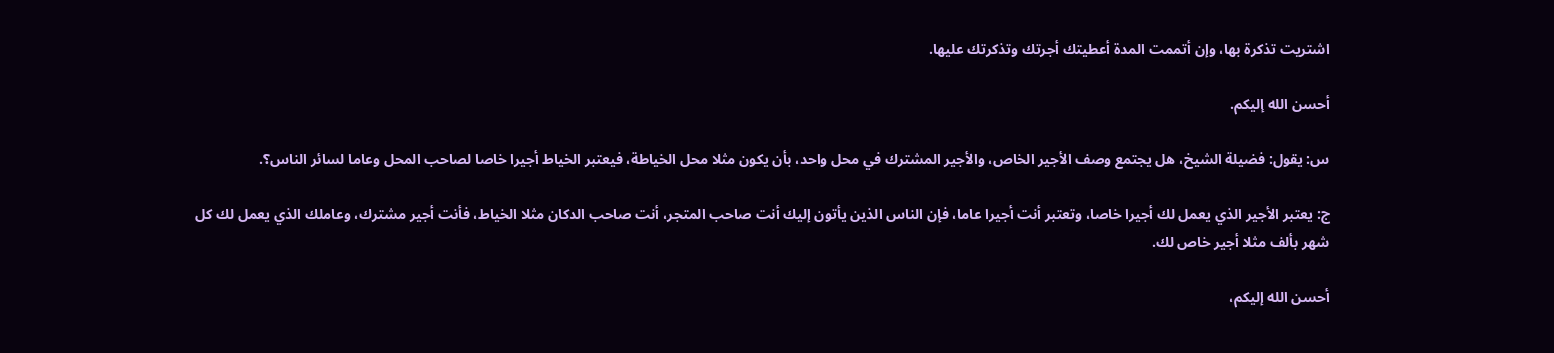اشتريت تذكرة بها، وإن أتممت المدة أعطيتك أجرتك وتذكرتك عليها.

أحسن الله إليكم.

س: يقول: فضيلة الشيخ، هل يجتمع وصف الأجير الخاص، والأجير المشترك في محل واحد، بأن يكون مثلا محل الخياطة، فيعتبر الخياط أجيرا خاصا لصاحب المحل وعاما لسائر الناس؟.

ج: يعتبر الأجير الذي يعمل لك أجيرا خاصا، وتعتبر أنت أجيرا عاما، فإن الناس الذين يأتون إليك أنت صاحب المتجر، أنت صاحب الدكان مثلا الخياط، فأنت أجير مشترك، وعاملك الذي يعمل لك كل شهر بألف مثلا أجير خاص لك.

أحسن الله إليكم،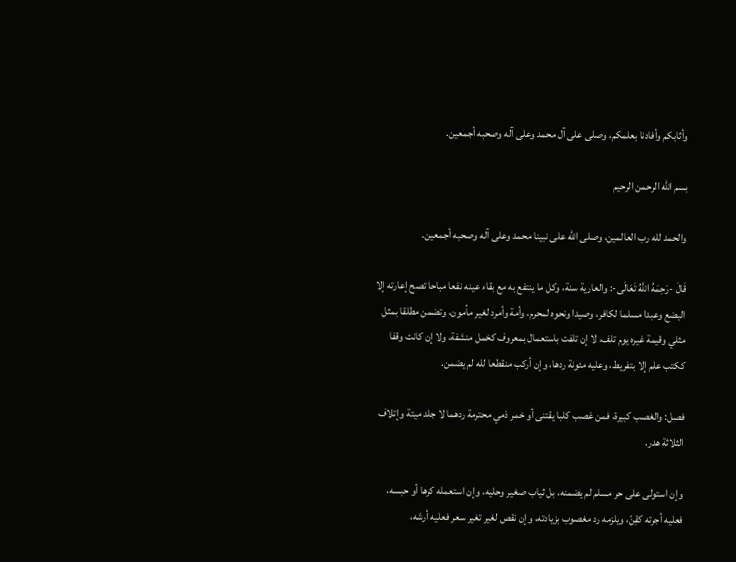وأثابكم وأفادنا بعلمكم، وصلى على آل محمد وعلى آله وصحبه أجمعين.

بسم الله الرحمن الرحيم

والحمد لله رب العالمين، وصلى الله على نبينا محمد وعلى آله وصحبه أجمعين.

قَالَ -رَحِمَهُ اللَّهُ تَعَالَى-: والعارية سنة، وكل ما ينتفع به مع بقاء عينه نفعا مباحا تصح إعارته إلا البضع وعبدا مسلما لكافر، وصيدا ونحوه لمحرم، وأمة وأمرد لغير مأمون، وتضمن مطلقا بمثل مثلي وقيمة غيره يوم تلف، لا إن تلفت باستعمال بمعروف كخمل منشفة، ولا إن كانت وقفا ككتب علم إلا بتفريط، وعليه مئونة ردها، وإن أركب منقطعا لله لم يضمن.

فصل: والغصب كبيرة، فمن غصب كلبا يقتنى أو خمر ذمي محترمة ردهما لا جلد ميتة وإتلاف الثلاثة هدر.

وإن استولى على حر مسلم لم يضمنه، بل ثياب صغير وحليه، وإن استعمله كرها أو حبسه، فعليه أجرته كقِنّ، ويلزمه رد مغصوب بزيادته، وإن نقص لغير تغير سعر فعليه أرشه،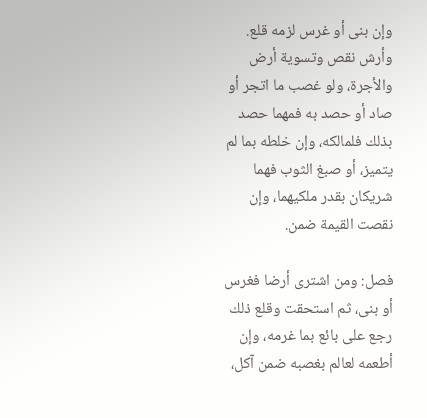وإن بنى أو غرس لزمه قلع. وأرش نقص وتسوية أرض والأجرة، ولو غصب ما اتجر أو صاد أو حصد به فمهما حصد بذلك فلمالكه، وإن خلطه بما لم يتميز، أو صبغ الثوب فهما شريكان بقدر ملكيهما، وإن نقصت القيمة ضمن.

فصل: ومن اشترى أرضا فغرس أو بنى، ثم استحقت وقلع ذلك رجع على بائع بما غرمه، وإن أطعمه لعالم بغصبه ضمن آكل،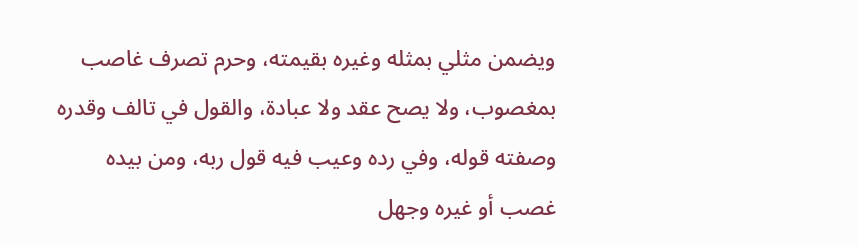ويضمن مثلي بمثله وغيره بقيمته، وحرم تصرف غاصب بمغصوب، ولا يصح عقد ولا عبادة، والقول في تالف وقدره وصفته قوله، وفي رده وعيب فيه قول ربه، ومن بيده غصب أو غيره وجهل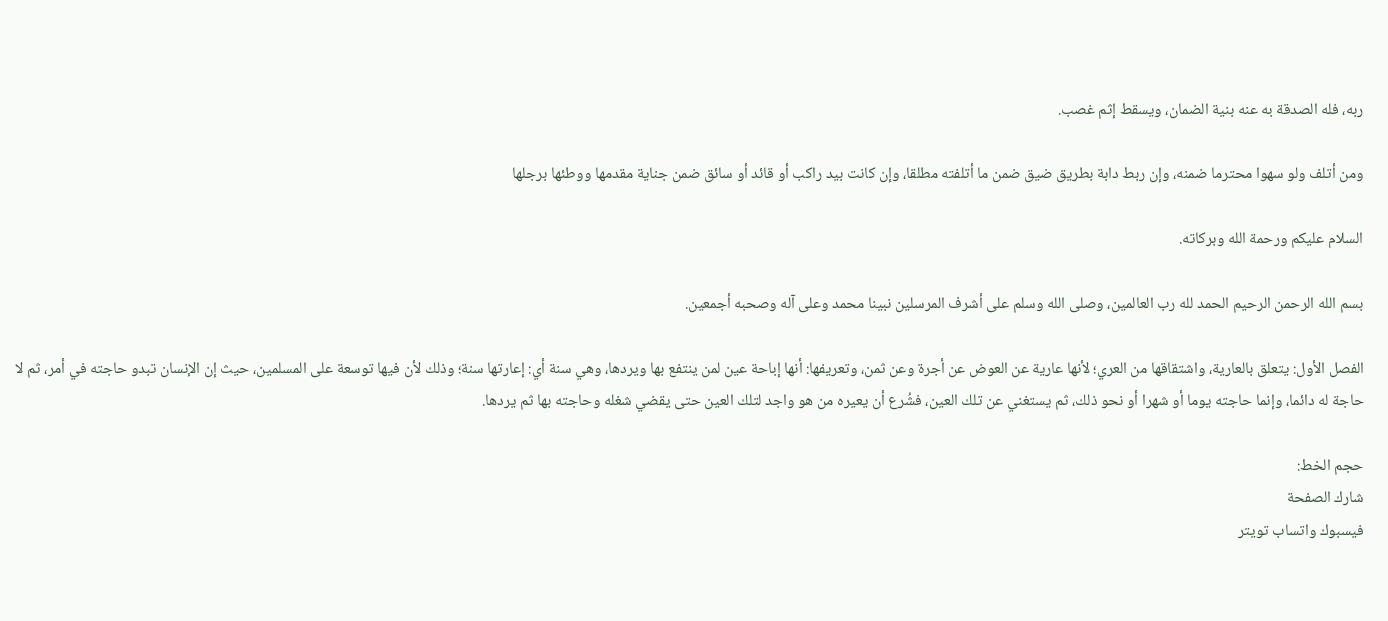ربه، فله الصدقة به عنه بنية الضمان، ويسقط إثم غصب.

ومن أتلف ولو سهوا محترما ضمنه، وإن ربط دابة بطريق ضيق ضمن ما أتلفته مطلقا، وإن كانت بيد راكب أو قائد أو سائق ضمن جناية مقدمها ووطئها برجلها

السلام عليكم ورحمة الله وبركاته.

بسم الله الرحمن الرحيم الحمد لله رب العالمين، وصلى الله وسلم على أشرف المرسلين نبينا محمد وعلى آله وصحبه أجمعين.

الفصل الأول: يتعلق بالعارية، واشتقاقها من العري؛ لأنها عارية عن العوض عن أجرة وعن ثمن، وتعريفها: أنها إباحة عين لمن ينتفع بها ويردها، وهي سنة أي: إعارتها سنة؛ وذلك لأن فيها توسعة على المسلمين، حيث إن الإنسان تبدو حاجته في أمر، ثم لا حاجة له دائما، وإنما حاجته يوما أو شهرا أو نحو ذلك، ثم يستغني عن تلك العين، فشُرع أن يعيره من هو واجد لتلك العين حتى يقضي شغله وحاجته بها ثم يردها.

حجم الخط:
شارك الصفحة
فيسبوك واتساب تويتر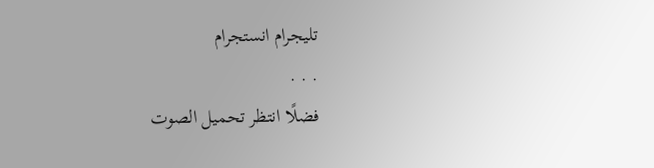تليجرام انستجرام
. . .
فضلًا انتظر تحميل الصوت